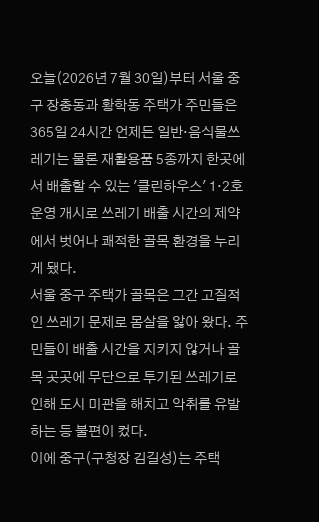오늘(2026년 7월 30일)부터 서울 중구 장충동과 황학동 주택가 주민들은 365일 24시간 언제든 일반·음식물쓰레기는 물론 재활용품 5종까지 한곳에서 배출할 수 있는 '클린하우스' 1·2호 운영 개시로 쓰레기 배출 시간의 제약에서 벗어나 쾌적한 골목 환경을 누리게 됐다.
서울 중구 주택가 골목은 그간 고질적인 쓰레기 문제로 몸살을 앓아 왔다. 주민들이 배출 시간을 지키지 않거나 골목 곳곳에 무단으로 투기된 쓰레기로 인해 도시 미관을 해치고 악취를 유발하는 등 불편이 컸다.
이에 중구(구청장 김길성)는 주택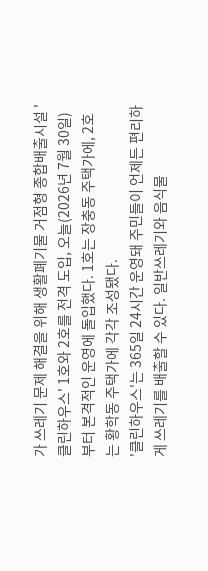가 쓰레기 문제 해결을 위해 생활폐기물 거점형 종합배출시설 '클린하우스' 1호와 2호를 전격 도입, 오늘(2026년 7월 30일)부터 본격적인 운영에 돌입했다. 1호는 장충동 주택가에, 2호는 황학동 주택가에 각각 조성됐다.
'클린하우스'는 365일 24시간 운영돼 주민들이 언제든 편리하게 쓰레기를 배출할 수 있다. 일반쓰레기와 음식물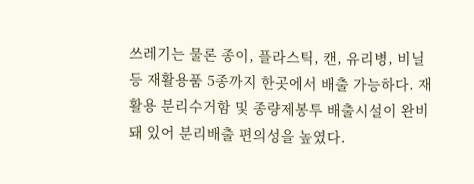쓰레기는 물론 종이, 플라스틱, 캔, 유리병, 비닐 등 재활용품 5종까지 한곳에서 배출 가능하다. 재활용 분리수거함 및 종량제봉투 배출시설이 완비돼 있어 분리배출 편의성을 높였다.